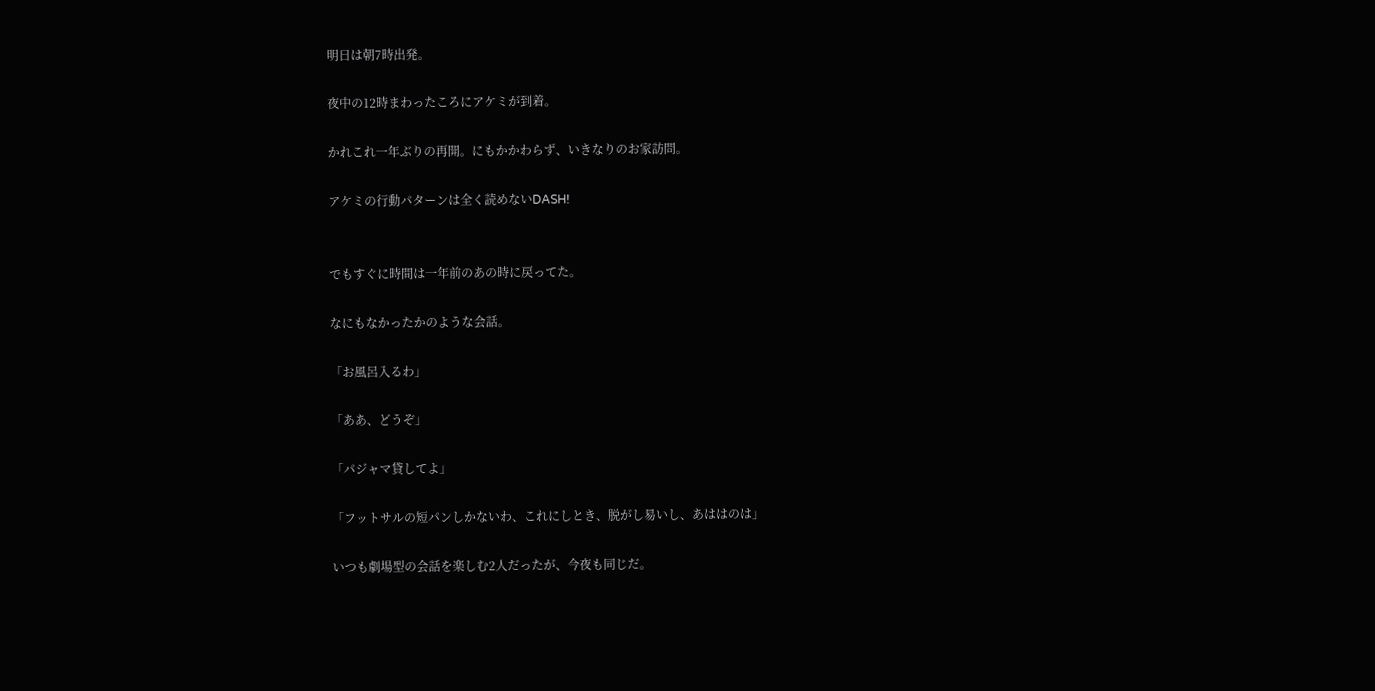明日は朝7時出発。

夜中の12時まわったころにアケミが到着。

かれこれ一年ぶりの再開。にもかかわらず、いきなりのお家訪問。

アケミの行動パターンは全く読めないDASH!


でもすぐに時間は一年前のあの時に戻ってた。

なにもなかったかのような会話。

「お風呂入るわ」

「ああ、どうぞ」

「パジャマ貸してよ」

「フットサルの短パンしかないわ、これにしとき、脱がし易いし、あははのは」

いつも劇場型の会話を楽しむ2人だったが、今夜も同じだ。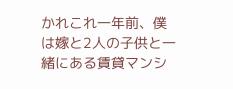かれこれ一年前、僕は嫁と2人の子供と一緒にある賃貸マンシ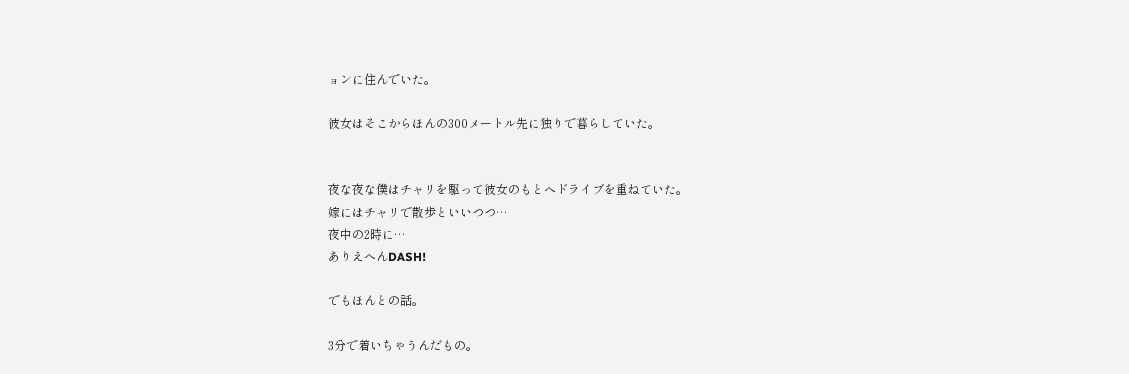ョンに住んでいた。

彼女はそこからほんの300メートル先に独りで暮らしていた。


夜な夜な僕はチャリを駆って彼女のもとへドライブを重ねていた。
嫁にはチャリで散歩といいつつ…
夜中の2時に…
ありえへんDASH!

でもほんとの話。

3分で着いちゃうんだもの。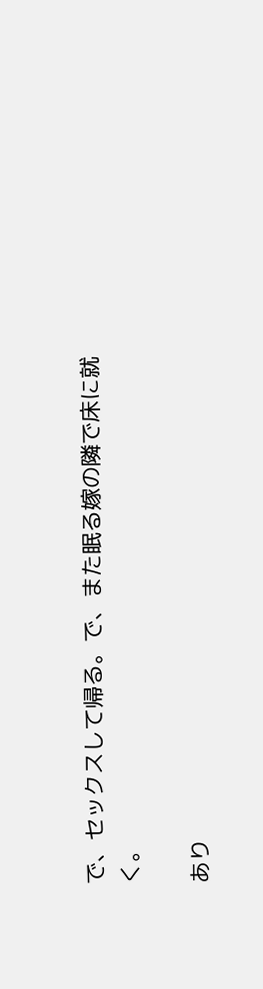で、セックスして帰る。で、また眠る嫁の隣で床に就く。

あり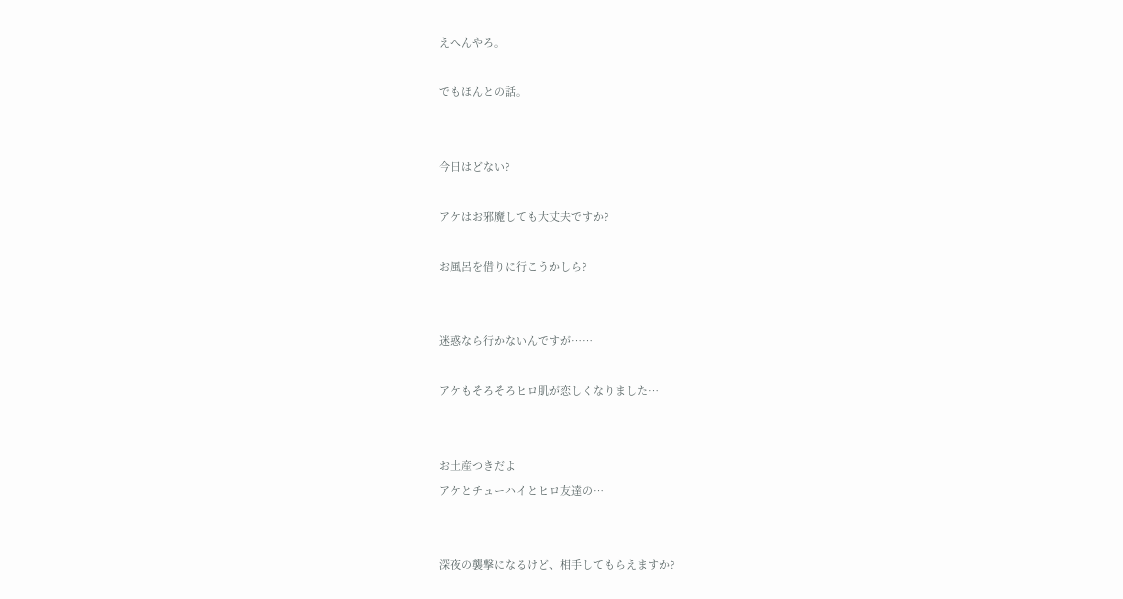えへんやろ。

でもほんとの話。


今日はどない?

アケはお邪魔しても大丈夫ですか?

お風呂を借りに行こうかしら?


迷惑なら行かないんですが……

アケもそろそろヒロ肌が恋しくなりました…


お土産つきだよ
アケとチューハイとヒロ友達の…


深夜の襲撃になるけど、相手してもらえますか?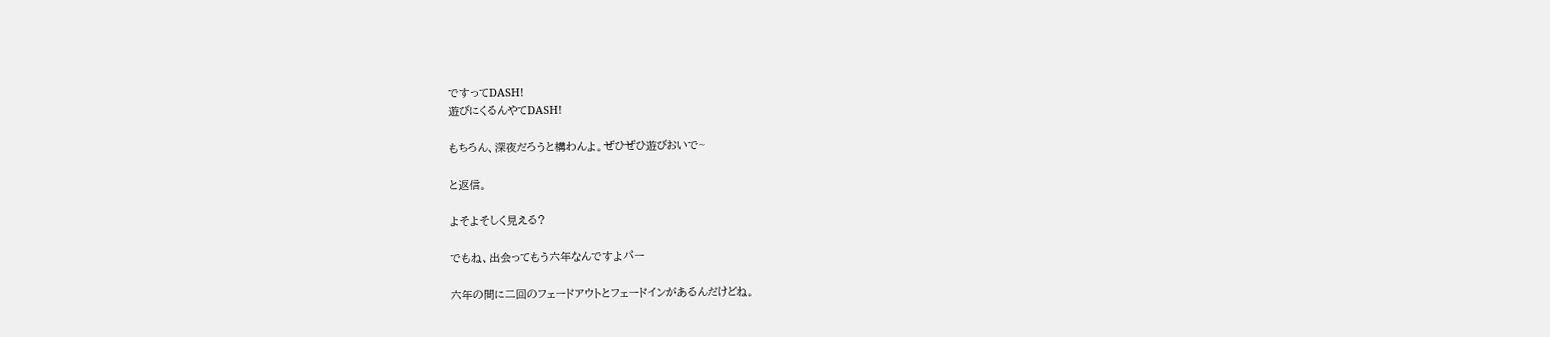ですってDASH!
遊びにくるんやてDASH!

もちろん、深夜だろうと構わんよ。ぜひぜひ遊びおいで~

と返信。

よそよそしく見える?

でもね、出会ってもう六年なんですよパー

六年の間に二回のフェードアウトとフェードインがあるんだけどね。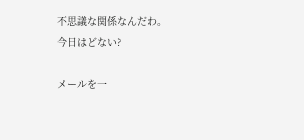不思議な関係なんだわ。
今日はどない?

メールを一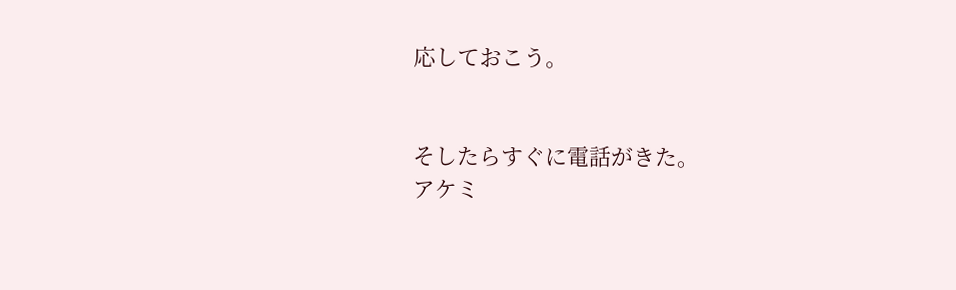応しておこう。


そしたらすぐに電話がきた。
アケミ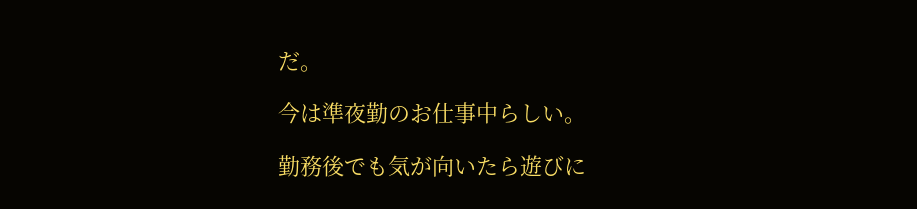だ。

今は準夜勤のお仕事中らしい。

勤務後でも気が向いたら遊びに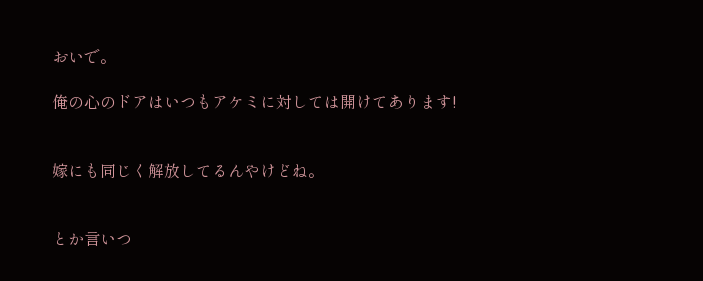おいで。

俺の心のドアはいつもアケミに対しては開けてあります!


嫁にも同じく解放してるんやけどね。


とか言いつ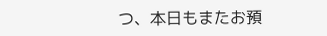つ、本日もまたお預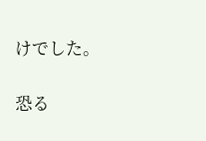けでした。

恐る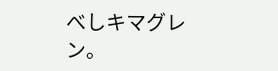べしキマグレン。